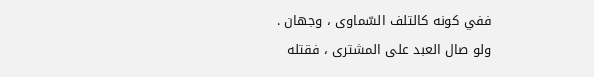ففي كونه كالتلف السّماوى ، وجهان .
ولو صال العبد على المشترى ، فقتله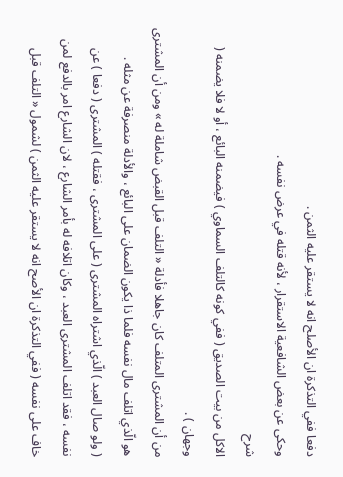دفعا ففي التذكرة ان الأصلح انه لا يستقر عليه الثمن .
وحكى عن بعض الشافعية الاستقرار ، لأنه قتله في عرض نفسه .
شرح
الاكل من بيت الصديق ( ففي كونه كالتلف السماوي ) فيضمنه البائع ، أو لا فلا يضمنه ( وجهان ) .
من أن المشترى المتلف كان جاهلا فأدلة « التلف قبل القبض شاملة له » ومن أن المشترى هو الّذي اتلف مال نفسه فلما ذا يكون الضمان على البائع ، والأدلة منصرفة عن مثله .
( ولو صال العبد ) الّذي اشتراه المشترى ( على المشترى ، فقتله ) المشترى ( دفعا ) عن نفسه ، فقد اتلف المشترى العبد ، وكان اتلافه له بأمر الشارع ، لان الشارع امر بالدفع لمن خاف على نفسه ( ففي التذكرة ان الأصح انه لا يستقر عليه الثمن ) لشمول « التلف قبل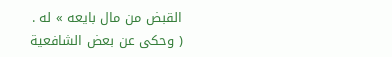القبض من مال بايعه » له .
( وحكى عن بعض الشافعية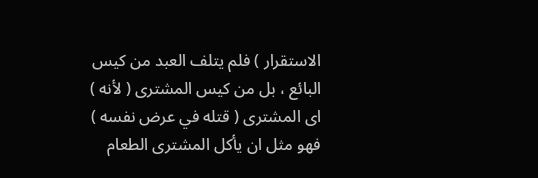الاستقرار ) فلم يتلف العبد من كيس البائع ، بل من كيس المشترى ( لأنه ) اى المشترى ( قتله في عرض نفسه ) فهو مثل ان يأكل المشترى الطعام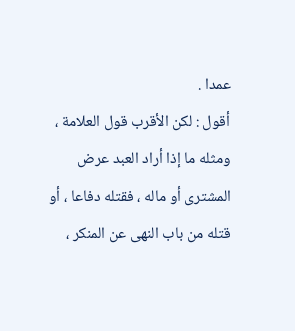عمدا .
أقول : لكن الأقرب قول العلامة ، ومثله ما إذا أراد العبد عرض المشترى أو ماله ، فقتله دفاعا ، أو قتله من باب النهى عن المنكر ،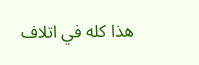هذا كله في اتلاف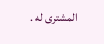المشترى له .